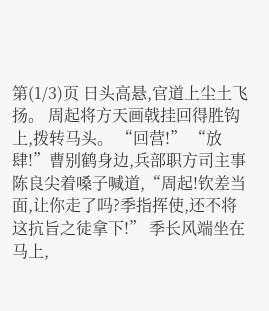第(1/3)页 日头高悬,官道上尘土飞扬。 周起将方天画戟挂回得胜钩上,拨转马头。 “回营!” “放肆!”曹别鹤身边,兵部职方司主事陈良尖着嗓子喊道,“周起!钦差当面,让你走了吗?季指挥使,还不将这抗旨之徒拿下!” 季长风端坐在马上,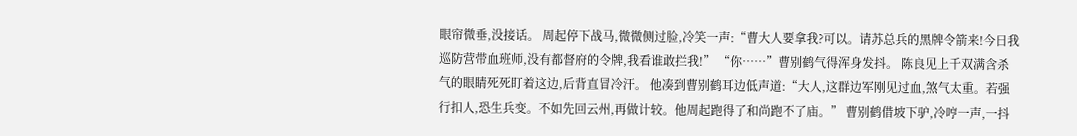眼帘微垂,没接话。 周起停下战马,微微侧过脸,冷笑一声:“曹大人要拿我?可以。请苏总兵的黑牌令箭来!今日我巡防营带血班师,没有都督府的令牌,我看谁敢拦我!” “你……”曹别鹤气得浑身发抖。 陈良见上千双满含杀气的眼睛死死盯着这边,后背直冒冷汗。 他凑到曹别鹤耳边低声道:“大人,这群边军刚见过血,煞气太重。若强行扣人,恐生兵变。不如先回云州,再做计较。他周起跑得了和尚跑不了庙。” 曹别鹤借坡下驴,冷哼一声,一抖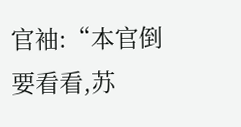官袖:“本官倒要看看,苏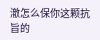澈怎么保你这颗抗旨的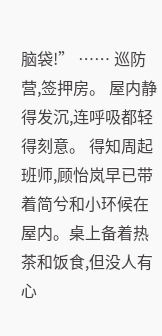脑袋!” …… 巡防营,签押房。 屋内静得发沉,连呼吸都轻得刻意。 得知周起班师,顾怡岚早已带着简兮和小环候在屋内。桌上备着热茶和饭食,但没人有心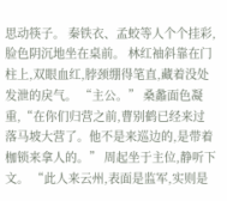思动筷子。 秦铁衣、孟蛟等人个个挂彩,脸色阴沉地坐在桌前。 林红袖斜靠在门柱上,双眼血红,脖颈绷得笔直,藏着没处发泄的戾气。 “主公。” 桑蠡面色凝重,“在你们归营之前,曹别鹤已经来过落马坡大营了。他不是来巡边的,是带着枷锁来拿人的。” 周起坐于主位,静听下文。 “此人来云州,表面是监军,实则是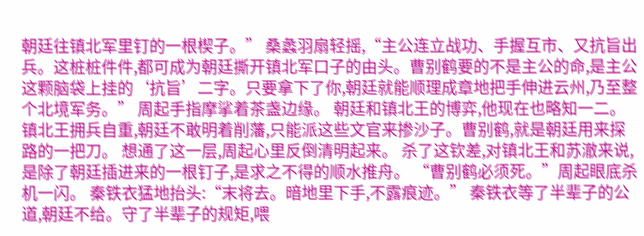朝廷往镇北军里钉的一根楔子。” 桑蠡羽扇轻摇,“主公连立战功、手握互市、又抗旨出兵。这桩桩件件,都可成为朝廷撕开镇北军口子的由头。曹别鹤要的不是主公的命,是主公这颗脑袋上挂的‘抗旨’二字。只要拿下了你,朝廷就能顺理成章地把手伸进云州,乃至整个北境军务。” 周起手指摩挲着茶盏边缘。 朝廷和镇北王的博弈,他现在也略知一二。镇北王拥兵自重,朝廷不敢明着削藩,只能派这些文官来掺沙子。曹别鹤,就是朝廷用来探路的一把刀。 想通了这一层,周起心里反倒清明起来。 杀了这钦差,对镇北王和苏澈来说,是除了朝廷插进来的一根钉子,是求之不得的顺水推舟。 “曹别鹤必须死。”周起眼底杀机一闪。 秦铁衣猛地抬头:“末将去。暗地里下手,不露痕迹。” 秦铁衣等了半辈子的公道,朝廷不给。守了半辈子的规矩,喂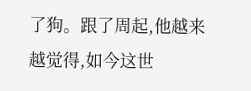了狗。跟了周起,他越来越觉得,如今这世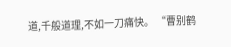道,千般道理,不如一刀痛快。 “曹别鹤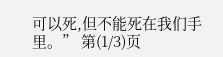可以死,但不能死在我们手里。” 第(1/3)页